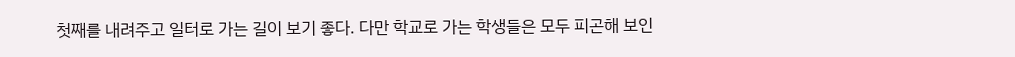첫째를 내려주고 일터로 가는 길이 보기 좋다. 다만 학교로 가는 학생들은 모두 피곤해 보인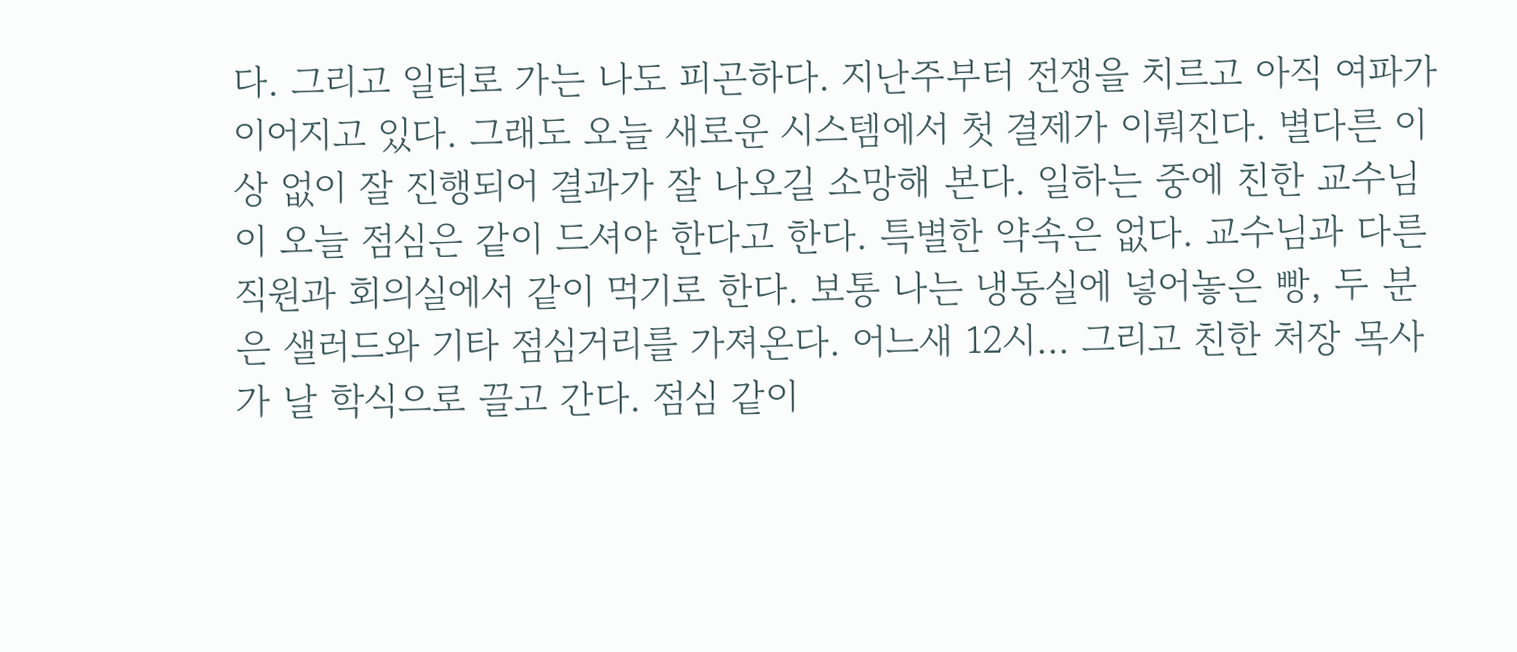다. 그리고 일터로 가는 나도 피곤하다. 지난주부터 전쟁을 치르고 아직 여파가 이어지고 있다. 그래도 오늘 새로운 시스템에서 첫 결제가 이뤄진다. 별다른 이상 없이 잘 진행되어 결과가 잘 나오길 소망해 본다. 일하는 중에 친한 교수님이 오늘 점심은 같이 드셔야 한다고 한다. 특별한 약속은 없다. 교수님과 다른 직원과 회의실에서 같이 먹기로 한다. 보통 나는 냉동실에 넣어놓은 빵, 두 분은 샐러드와 기타 점심거리를 가져온다. 어느새 12시... 그리고 친한 처장 목사가 날 학식으로 끌고 간다. 점심 같이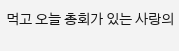먹고 오늘 총회가 있는 사랑의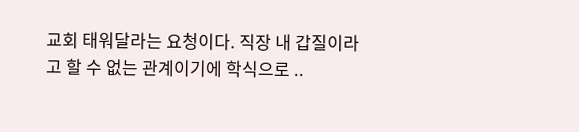교회 태워달라는 요청이다. 직장 내 갑질이라고 할 수 없는 관계이기에 학식으로 ..